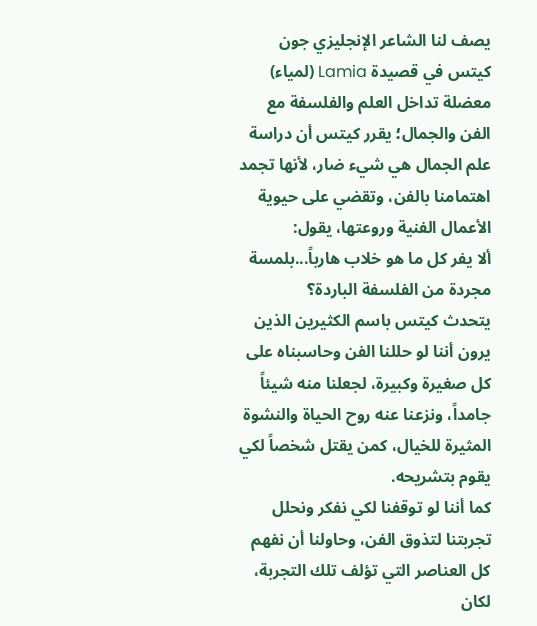يصف لنا الشاعر الإنجليزي جون كيتس في قصيدة Lamia (لمياء) معضلة تداخل العلم والفلسفة مع الفن والجمال؛ يقرر كيتس أن دراسة علم الجمال هي شيء ضار، لأنها تجمد اهتمامنا بالفن، وتقضي على حيوية الأعمال الفنية وروعتها، يقول:
ألا يفر كل ما هو خلاب هارباً...بلمسة مجردة من الفلسفة الباردة؟
يتحدث كيتس باسم الكثيرين الذين يرون أننا لو حللنا الفن وحاسبناه على كل صغيرة وكبيرة، لجعلنا منه شيئاً جامداً، ونزعنا عنه روح الحياة والنشوة المثيرة للخيال، كمن يقتل شخصاً لكي يقوم بتشريحه.
كما أننا لو توقفنا لكي نفكر ونحلل تجربتنا لتذوق الفن، وحاولنا أن نفهم كل العناصر التي تؤلف تلك التجربة، لكان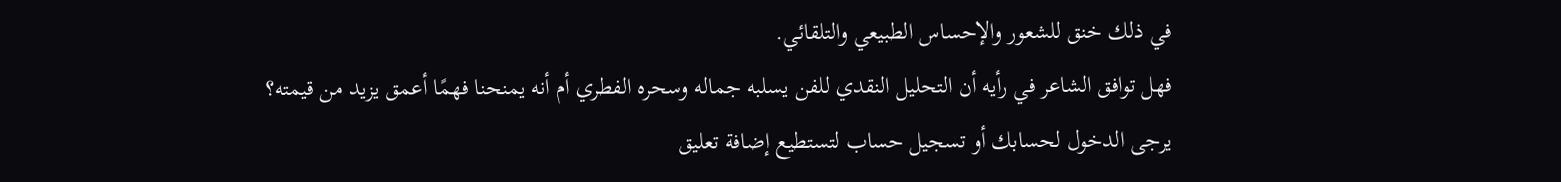في ذلك خنق للشعور والإحساس الطبيعي والتلقائي.
فهل توافق الشاعر في رأيه أن التحليل النقدي للفن يسلبه جماله وسحره الفطري أم أنه يمنحنا فهمًا أعمق يزيد من قيمته؟
يرجى الدخول لحسابك أو تسجيل حساب لتستطيع إضافة تعليق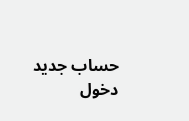حساب جديد
دخول